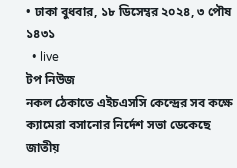• ঢাকা বুধবার, ১৮ ডিসেম্বর ২০২৪, ৩ পৌষ ১৪৩১
  • live
টপ নিউজ
নকল ঠেকাতে এইচএসসি কেন্দ্রের সব কক্ষে ক্যামেরা বসানোর নির্দেশ সভা ডেকেছে জাতীয়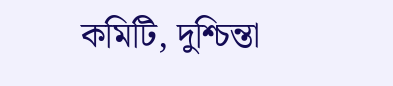কমিটি, দুশ্চিন্তা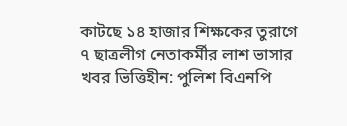কাটছে ১৪ হাজার শিক্ষকের তুরাগে ৭ ছাত্রলীগ নেতাকর্মীর লাশ ভাসার খবর ভিত্তিহীন: পুলিশ বিএনপি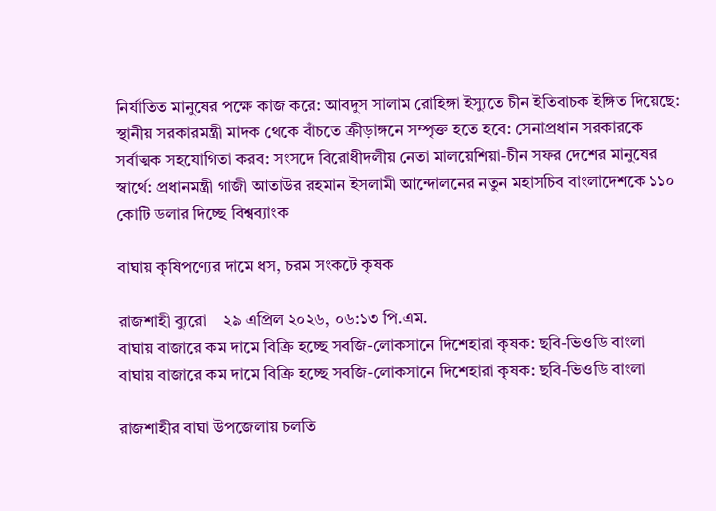নির্যাতিত মানুষের পক্ষে কাজ করে: আবদুস সালাম রোহিঙ্গা ইস্যুতে চীন ইতিবাচক ইঙ্গিত দিয়েছে: স্থানীয় সরকারমন্ত্রী মাদক থেকে বাঁচতে ক্রীড়াঙ্গনে সম্পৃক্ত হতে হবে: সেনাপ্রধান সরকারকে সর্বাত্মক সহযোগিতা করব: সংসদে বিরোধীদলীয় নেতা মালয়েশিয়া-চীন সফর দেশের মানুষের স্বার্থে: প্রধানমন্ত্রী গাজী আতাউর রহমান ইসলামী আন্দোলনের নতুন মহাসচিব বাংলাদেশকে ১১০ কোটি ডলার দিচ্ছে বিশ্বব্যাংক

বাঘায় কৃষিপণ্যের দামে ধস, চরম সংকটে কৃষক

রাজশাহী ব্যুরো    ২৯ এপ্রিল ২০২৬, ০৬:১৩ পি.এম.
বাঘায় বাজারে কম দামে বিক্রি হচ্ছে সবজি-লোকসানে দিশেহারা কৃষক: ছবি-ভিওডি বাংলা
বাঘায় বাজারে কম দামে বিক্রি হচ্ছে সবজি-লোকসানে দিশেহারা কৃষক: ছবি-ভিওডি বাংলা

রাজশাহীর বাঘা উপজেলায় চলতি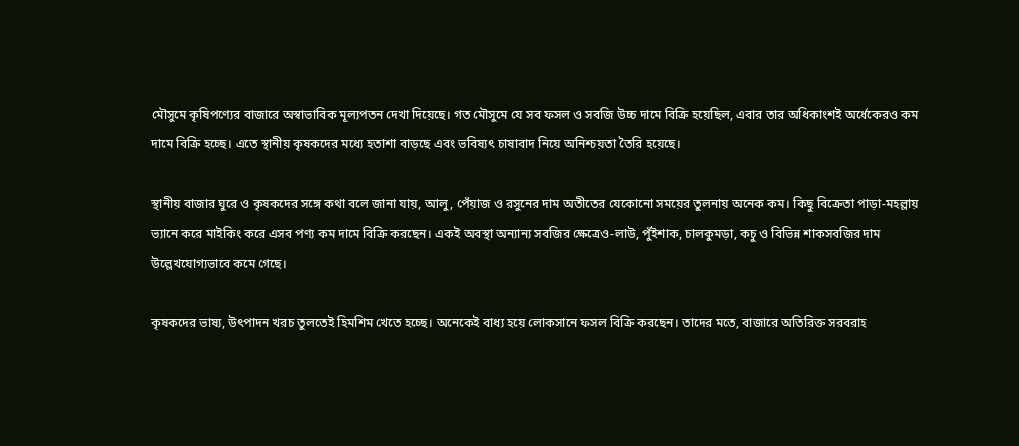মৌসুমে কৃষিপণ্যের বাজারে অস্বাভাবিক মূল্যপতন দেখা দিয়েছে। গত মৌসুমে যে সব ফসল ও সবজি উচ্চ দামে বিক্রি হয়েছিল, এবার তার অধিকাংশই অর্ধেকেরও কম দামে বিক্রি হচ্ছে। এতে স্থানীয় কৃষকদের মধ্যে হতাশা বাড়ছে এবং ভবিষ্যৎ চাষাবাদ নিয়ে অনিশ্চয়তা তৈরি হয়েছে।

স্থানীয় বাজার ঘুরে ও কৃষকদের সঙ্গে কথা বলে জানা যায়, আলু, পেঁয়াজ ও রসুনের দাম অতীতের যেকোনো সময়ের তুলনায় অনেক কম। কিছু বিক্রেতা পাড়া-মহল্লায় ভ্যানে করে মাইকিং করে এসব পণ্য কম দামে বিক্রি করছেন। একই অবস্থা অন্যান্য সবজির ক্ষেত্রেও-লাউ, পুঁইশাক, চালকুমড়া, কচু ও বিভিন্ন শাকসবজির দাম উল্লেখযোগ্যভাবে কমে গেছে।

কৃষকদের ভাষ্য, উৎপাদন খরচ তুলতেই হিমশিম খেতে হচ্ছে। অনেকেই বাধ্য হয়ে লোকসানে ফসল বিক্রি করছেন। তাদের মতে, বাজারে অতিরিক্ত সরবরাহ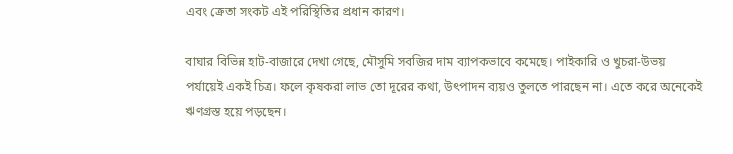এবং ক্রেতা সংকট এই পরিস্থিতির প্রধান কারণ।

বাঘার বিভিন্ন হাট-বাজারে দেখা গেছে, মৌসুমি সবজির দাম ব্যাপকভাবে কমেছে। পাইকারি ও খুচরা-উভয় পর্যায়েই একই চিত্র। ফলে কৃষকরা লাভ তো দূরের কথা, উৎপাদন ব্যয়ও তুলতে পারছেন না। এতে করে অনেকেই ঋণগ্রস্ত হয়ে পড়ছেন।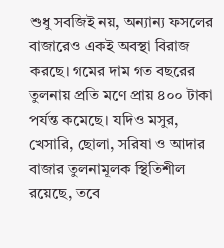শুধু সবজিই নয়, অন্যান্য ফসলের বাজারেও একই অবস্থা বিরাজ করছে। গমের দাম গত বছরের তুলনায় প্রতি মণে প্রায় ৪০০ টাকা পর্যন্ত কমেছে। যদিও মসুর, খেসারি, ছোলা, সরিষা ও আদার বাজার তুলনামূলক স্থিতিশীল রয়েছে, তবে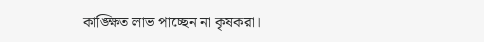কাঙ্ক্ষিত লাভ পাচ্ছেন না কৃষকরা।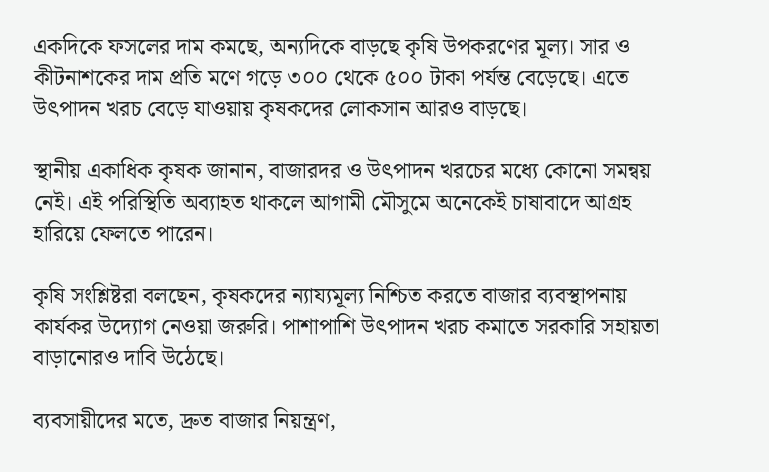একদিকে ফসলের দাম কমছে, অন্যদিকে বাড়ছে কৃষি উপকরণের মূল্য। সার ও কীটনাশকের দাম প্রতি মণে গড়ে ৩০০ থেকে ৫০০ টাকা পর্যন্ত বেড়েছে। এতে উৎপাদন খরচ বেড়ে যাওয়ায় কৃষকদের লোকসান আরও বাড়ছে।

স্থানীয় একাধিক কৃষক জানান, বাজারদর ও উৎপাদন খরচের মধ্যে কোনো সমন্বয় নেই। এই পরিস্থিতি অব্যাহত থাকলে আগামী মৌসুমে অনেকেই চাষাবাদে আগ্রহ হারিয়ে ফেলতে পারেন।

কৃষি সংশ্লিষ্টরা বলছেন, কৃষকদের ন্যায্যমূল্য নিশ্চিত করতে বাজার ব্যবস্থাপনায় কার্যকর উদ্যোগ নেওয়া জরুরি। পাশাপাশি উৎপাদন খরচ কমাতে সরকারি সহায়তা বাড়ানোরও দাবি উঠেছে।

ব্যবসায়ীদের মতে, দ্রুত বাজার নিয়ন্ত্রণ,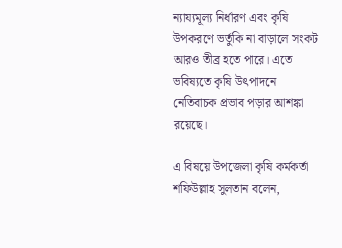ন্যায্যমূল্য নির্ধারণ এবং কৃষি উপকরণে ভর্তুকি না বাড়ালে সংকট আরও তীব্র হতে পারে। এতে ভবিষ্যতে কৃষি উৎপাদনে নেতিবাচক প্রভাব পড়ার আশঙ্কা রয়েছে।

এ বিষয়ে উপজেলা কৃষি কর্মকর্তা শফিউল্লাহ সুলতান বলেন,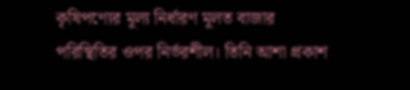কৃষিপণ্যের মূল্য নির্ধারণ মূলত বাজার পরিস্থিতির ওপর নির্ভরশীল। তিনি আশা প্রকাশ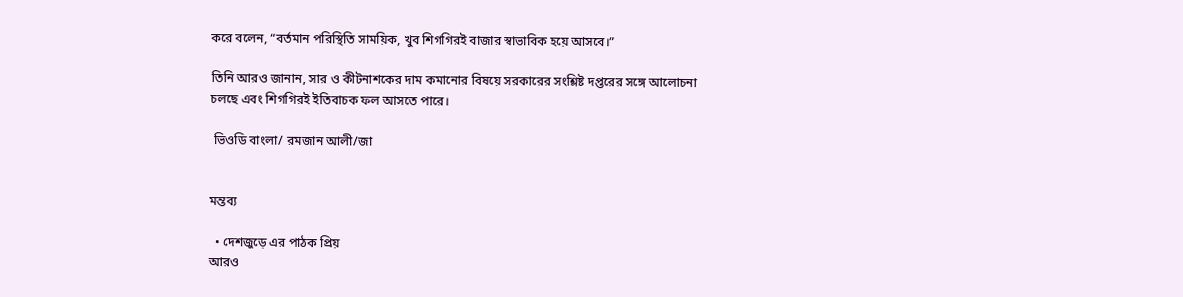করে বলেন, “বর্তমান পরিস্থিতি সাময়িক, খুব শিগগিরই বাজার স্বাভাবিক হয়ে আসবে।”

তিনি আরও জানান, সার ও কীটনাশকের দাম কমানোর বিষয়ে সরকারের সংশ্লিষ্ট দপ্তরের সঙ্গে আলোচনা চলছে এবং শিগগিরই ইতিবাচক ফল আসতে পারে।

 ভিওডি বাংলা/ রমজান আলী/জা


মন্তব্য

  • দেশজুড়ে এর পাঠক প্রিয়
আরও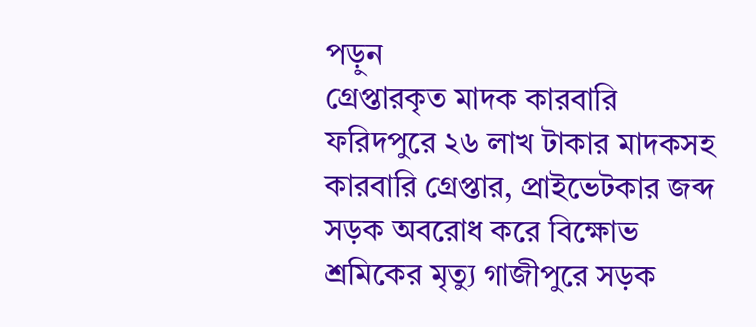পড়ুন
গ্রেপ্তারকৃত মাদক কারবারি
ফরিদপুরে ২৬ লাখ টাকার মাদকসহ কারবারি গ্রেপ্তার, প্রাইভেটকার জব্দ
সড়ক অবরোধ করে বিক্ষোভ
শ্রমিকের মৃত্যু গাজীপুরে সড়ক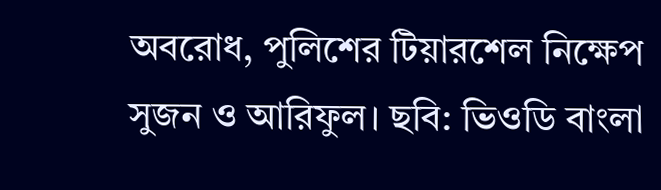অবরোধ, পুলিশের টিয়ারশেল নিক্ষেপ
সুজন ও আরিফুল। ছবি: ভিওডি বাংলা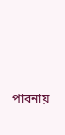পাবনায়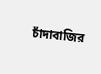চাঁদাবাজির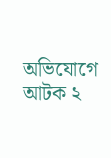অভিযোগে আটক ২